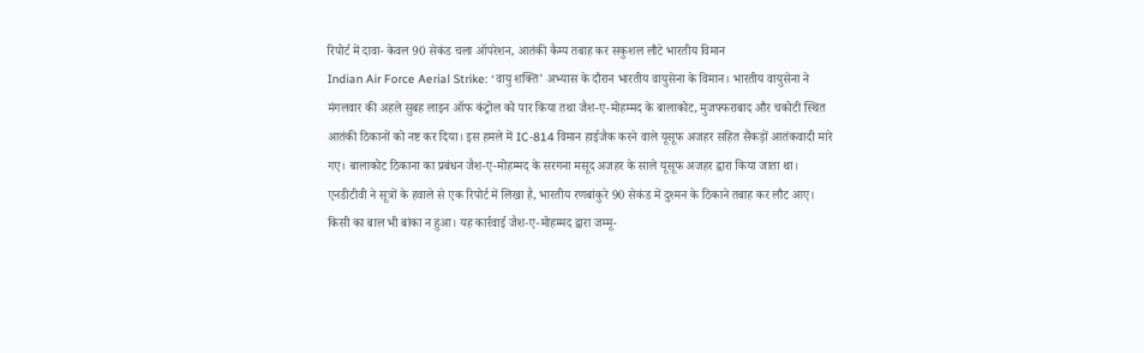रिपोर्ट में दावा- केवल 90 सेकंड चला ऑपरेशन, आतंकी कैम्प तबाह कर सकुशल लौटे भारतीय विमान
Indian Air Force Aerial Strike: ‘वायु शक्ति’ अभ्यास के दौरान भारतीय वायुसेना के विमान। भारतीय वायुसेना ने मंगलवार की अहले सुबह लाइन ऑफ कंट्रोल को पार किया तथा जैश-ए-मोहम्मद के बालाकोट, मुजफ्फराबाद और चकोटी स्थित आतंकी ठिकानों को नष्ट कर दिया। इस हमले में IC-814 विमान हाईजैक करने वाले यूसूफ अजहर सहित सैंकड़ों आतंकवादी मारे गए। बालाकोट ठिकाना का प्रबंधन जैश-ए-मोहम्मद के सरगना मसूद अजहर के साले यूसूफ अजहर द्वारा किया जाता था। एनडीटीवी ने सूत्रों के हवाले से एक रिपोर्ट में लिखा है, भारतीय रणबांकुरे 90 सेकंड में दुश्मन के ठिकाने तबाह कर लौट आए। किसी का बाल भी बांका न हुआ। यह कार्रवाई जैश-ए-मोहम्मद द्वारा जम्मू-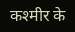कश्मीर के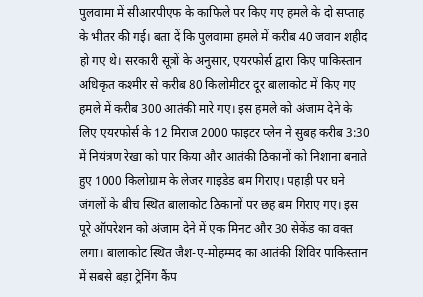पुलवामा में सीआरपीएफ के काफिले पर किए गए हमले के दो सप्ताह के भीतर की गई। बता दें कि पुलवामा हमले में करीब 40 जवान शहीद हो गए थे। सरकारी सूत्रों के अनुसार, एयरफोर्स द्वारा किए पाकिस्तान अधिकृत कश्मीर से करीब 80 किलोमीटर दूर बालाकोट में किए गए हमले में करीब 300 आतंकी मारे गए। इस हमले को अंजाम देने के लिए एयरफोर्स के 12 मिराज 2000 फाइटर प्लेन ने सुबह करीब 3:30 में नियंत्रण रेखा को पार किया और आतंकी ठिकानों को निशाना बनाते हुए 1000 किलोग्राम के लेजर गाइडेड बम गिराए। पहाड़ी पर घने जंगलों के बीच स्थित बालाकोट ठिकानों पर छह बम गिराए गए। इस पूरे ऑपरेशन को अंजाम देने में एक मिनट और 30 सेकेंड का वक्त लगा। बालाकोट स्थित जैश-ए-मोहम्मद का आतंकी शिविर पाकिस्तान में सबसे बड़ा ट्रेनिंग कैंप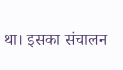था। इसका संचालन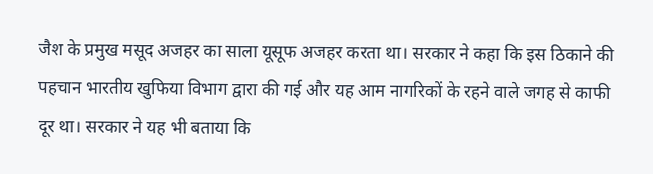जैश के प्रमुख मसूद अजहर का साला यूसूफ अजहर करता था। सरकार ने कहा कि इस ठिकाने की पहचान भारतीय खुफिया विभाग द्वारा की गई और यह आम नागरिकों के रहने वाले जगह से काफी दूर था। सरकार ने यह भी बताया कि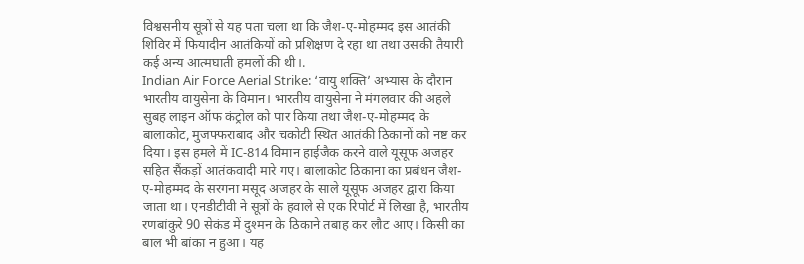विश्वसनीय सूत्रों से यह पता चला था कि जैश-ए-मोहम्मद इस आतंकी शिविर में फियादीन आतंकियों को प्रशिक्षण दे रहा था तथा उसकी तैयारी कई अन्य आत्मघाती हमलों की थी।.
Indian Air Force Aerial Strike: ‘वायु शक्ति’ अभ्यास के दौरान भारतीय वायुसेना के विमान। भारतीय वायुसेना ने मंगलवार की अहले सुबह लाइन ऑफ कंट्रोल को पार किया तथा जैश-ए-मोहम्मद के बालाकोट, मुजफ्फराबाद और चकोटी स्थित आतंकी ठिकानों को नष्ट कर दिया। इस हमले में IC-814 विमान हाईजैक करने वाले यूसूफ अजहर सहित सैंकड़ों आतंकवादी मारे गए। बालाकोट ठिकाना का प्रबंधन जैश-ए-मोहम्मद के सरगना मसूद अजहर के साले यूसूफ अजहर द्वारा किया जाता था। एनडीटीवी ने सूत्रों के हवाले से एक रिपोर्ट में लिखा है, भारतीय रणबांकुरे 90 सेकंड में दुश्मन के ठिकाने तबाह कर लौट आए। किसी का बाल भी बांका न हुआ। यह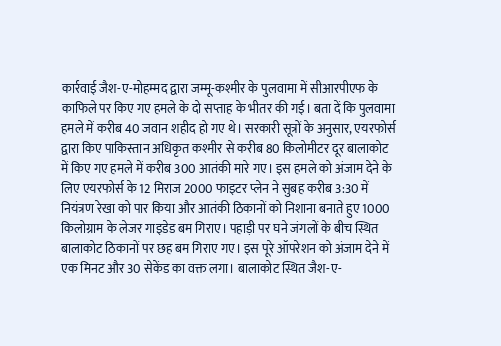कार्रवाई जैश-ए-मोहम्मद द्वारा जम्मू-कश्मीर के पुलवामा में सीआरपीएफ के काफिले पर किए गए हमले के दो सप्ताह के भीतर की गई। बता दें कि पुलवामा हमले में करीब 40 जवान शहीद हो गए थे। सरकारी सूत्रों के अनुसार, एयरफोर्स द्वारा किए पाकिस्तान अधिकृत कश्मीर से करीब 80 किलोमीटर दूर बालाकोट में किए गए हमले में करीब 300 आतंकी मारे गए। इस हमले को अंजाम देने के लिए एयरफोर्स के 12 मिराज 2000 फाइटर प्लेन ने सुबह करीब 3:30 में नियंत्रण रेखा को पार किया और आतंकी ठिकानों को निशाना बनाते हुए 1000 किलोग्राम के लेजर गाइडेड बम गिराए। पहाड़ी पर घने जंगलों के बीच स्थित बालाकोट ठिकानों पर छह बम गिराए गए। इस पूरे ऑपरेशन को अंजाम देने में एक मिनट और 30 सेकेंड का वक्त लगा। बालाकोट स्थित जैश-ए-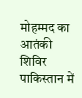मोहम्मद का आतंकी शिविर पाकिस्तान में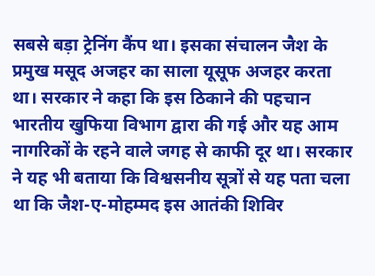सबसे बड़ा ट्रेनिंग कैंप था। इसका संचालन जैश के प्रमुख मसूद अजहर का साला यूसूफ अजहर करता था। सरकार ने कहा कि इस ठिकाने की पहचान भारतीय खुफिया विभाग द्वारा की गई और यह आम नागरिकों के रहने वाले जगह से काफी दूर था। सरकार ने यह भी बताया कि विश्वसनीय सूत्रों से यह पता चला था कि जैश-ए-मोहम्मद इस आतंकी शिविर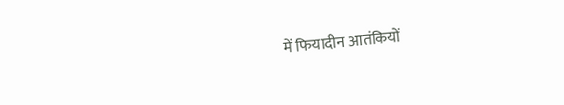में फियादीन आतंकियों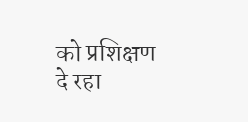को प्रशिक्षण दे रहा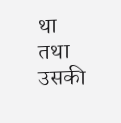था तथा उसकी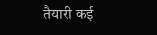तैयारी कई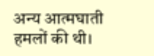अन्य आत्मघाती हमलों की थी।